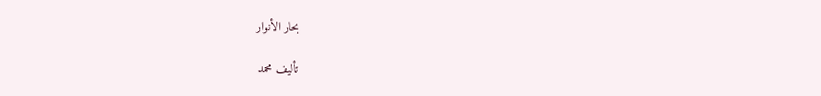بحار الأنوار

تأليف محمد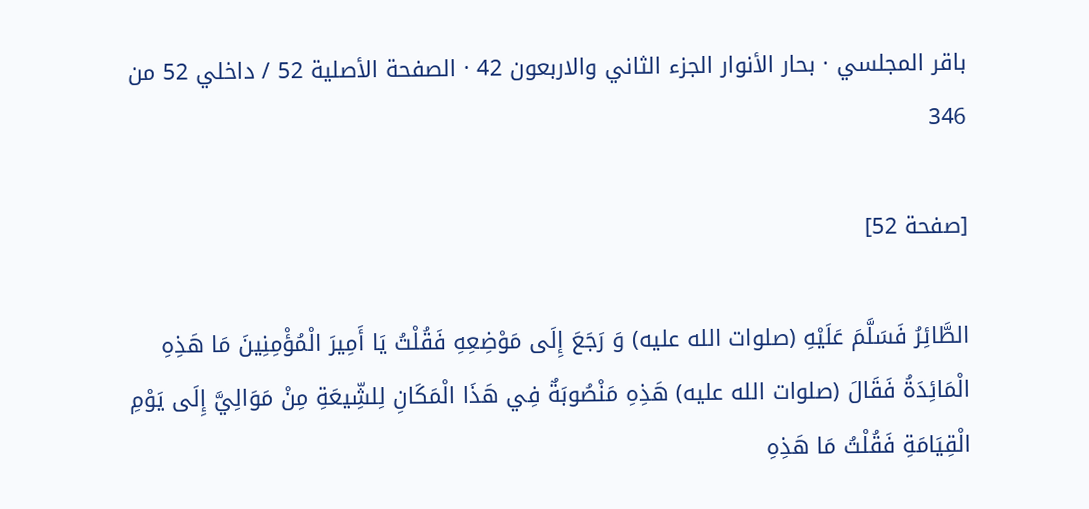باقر المجلسي · بحار الأنوار الجزء الثاني والاربعون 42 · الصفحة الأصلية 52 / داخلي 52 من 346

[صفحة 52]

الطَّائِرُ فَسَلَّمَ عَلَيْهِ (صلوات الله عليه) وَ رَجَعَ إِلَى مَوْضِعِهِ فَقُلْتُ يَا أَمِيرَ الْمُؤْمِنِينَ مَا هَذِهِ الْمَائِدَةُ فَقَالَ (صلوات الله عليه) هَذِهِ مَنْصُوبَةٌ فِي هَذَا الْمَكَانِ لِلشِّيعَةِ مِنْ مَوَالِيَّ إِلَى يَوْمِ الْقِيَامَةِ فَقُلْتُ مَا هَذِهِ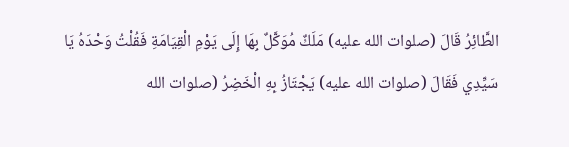الطَّائِرُ قَالَ (صلوات الله عليه) مَلَكٌ مُوَكَّلٌ بِهَا إِلَى يَوْمِ الْقِيَامَةِ فَقُلْتُ وَحْدَهُ يَا سَيِّدِي فَقَالَ (صلوات الله عليه) يَجْتَازُ بِهِ الْخَضِرُ (صلوات الله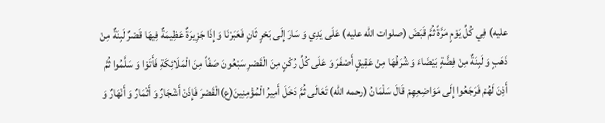عليه) فِي كُلِّ يَوْمٍ مَرَّةً ثُمَّ قَبَضَ (صلوات الله عليه) عَلَى يَدِي وَ سَارَ إِلَى بَحْرٍ ثَانٍ فَعَبَرْنَا وَ إِذَا جَزِيرَةٌ عَظِيمَةٌ فِيهَا قَصْرٌ لَبِنَةٌ مِنْ ذَهَبٍ وَ لَبِنَةٌ مِنْ فِضَّةٍ بَيْضَاءَ وَ شُرَفُهَا مِنْ عَقِيقٍ أَصْفَرَ وَ عَلَى كُلِّ رُكْنٍ مِنَ الْقَصْرِ سَبْعُونَ صَفّاً مِنَ الْمَلَائِكَةِ فَأَتَوْا وَ سَلَّمُوا ثُمَّ أَذِنَ لَهُمْ فَرَجَعُوا إِلَى مَوَاضِعِهِمْ قَالَ سَلْمَانُ (رحمه الله) تَعَالَى ثُمَّ دَخَلَ أَمِيرُ الْمُؤْمِنِينَ(ع)الْقَصْرَ فَإِذَنْ أَشْجَارٌ وَ أَثْمَارٌ وَ أَنْهَارٌ وَ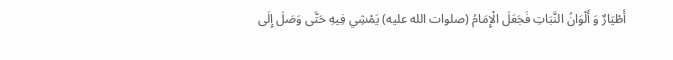أَطْيَارٌ وَ أَلْوَانُ النَّبَاتِ فَجَعَلَ الْإِمَامُ (صلوات الله عليه) يَمْشِي فِيهِ حَتَّى وَصَلَ إِلَى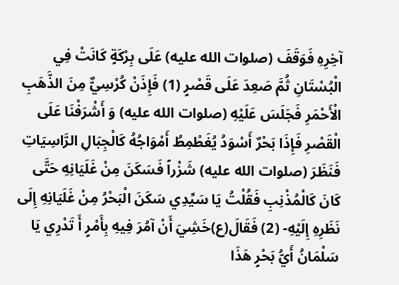آخِرِهِ فَوَقَفَ (صلوات الله عليه) عَلَى بِرْكَةٍ كَانَتْ فِي الْبُسْتَانِ ثُمَّ صَعِدَ عَلَى قَصْرٍ (1) فَإِذَنْ كُرْسِيٌّ مِنَ الذَّهَبِ الْأَحْمَرِ فَجَلَسَ عَلَيْهِ (صلوات الله عليه) وَ أَشْرَفْنَا عَلَى الْقَصْرِ فَإِذَا بَحْرٌ أَسْوَدُ يُغَطْمِطُ أَمْوَاجُهُ كَالْجِبَالِ الرَّاسِيَاتِ فَنَظَرَ (صلوات الله عليه) شَزْراً فَسَكَنَ مِنْ غَلَيَانِهِ حَتَّى كَانَ كَالْمُذْنِبِ فَقُلْتُ يَا سَيِّدِي سَكَنَ الْبَحْرُ مِنْ غَلَيَانِهِ إِلَى نَظَرِهِ إِلَيْهِ- (2) فَقَالَ(ع)خَشِيَ أَنْ آمُرَ فِيهِ بِأَمْرٍ أَ تَدْرِي يَا سَلْمَانُ أَيُّ بَحْرٍ هَذَا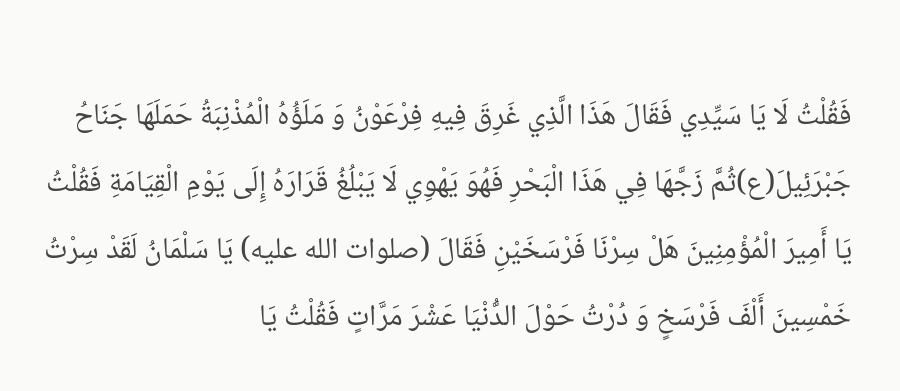فَقُلْتُ لَا يَا سَيِّدِي فَقَالَ هَذَا الَّذِي غَرِقَ فِيهِ فِرْعَوْنُ وَ مَلَؤُهُ الْمُذْنِبَةُ حَمَلَهَا جَنَاحُ جَبْرَئِيلَ(ع)ثُمَّ زَجَّهَا فِي هَذَا الْبَحْرِ فَهُوَ يَهْوِي لَا يَبْلُغُ قَرَارَهُ إِلَى يَوْمِ الْقِيَامَةِ فَقُلْتُ يَا أَمِيرَ الْمُؤْمِنِينَ هَلْ سِرْنَا فَرْسَخَيْنِ فَقَالَ (صلوات الله عليه) يَا سَلْمَانُ لَقَدْ سِرْتُ خَمْسِينَ أَلْفَ فَرْسَخٍ وَ دُرْتُ حَوْلَ الدُّنْيَا عَشْرَ مَرَّاتٍ فَقُلْتُ يَا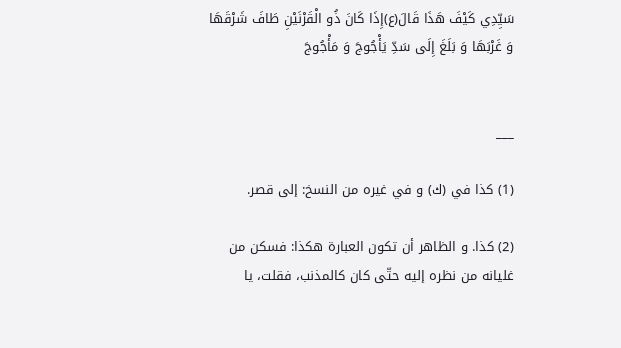سَيِّدِي كَيْفَ هَذَا قَالَ(ع)إِذَا كَانَ ذُو الْقَرْنَيْنِ طَافَ شَرْقَهَا وَ غَرْبَهَا وَ بَلَغَ إِلَى سَدِّ يَأْجُوجَ وَ مَأْجُوجَ


___

(1) كذا في (ك) و في غيره من النسخ: إلى قصر.

(2) كذا. و الظاهر أن تكون العبارة هكذا: فسكن من غليانه من نظره إليه حتّى كان كالمذنب، فقلت، يا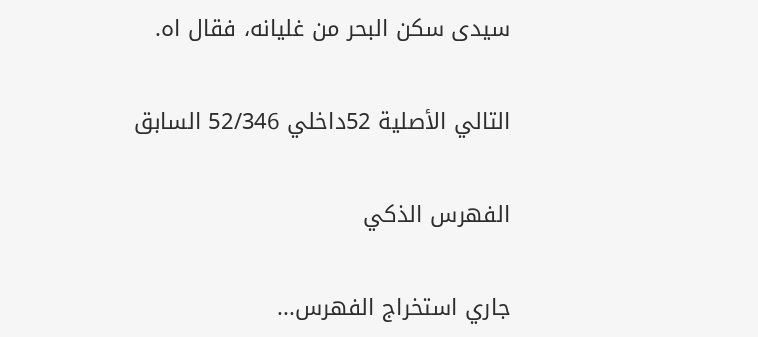سيدى سكن البحر من غليانه، فقال اه.

التالي الأصلية 52داخلي 52/346 السابق

الفهرس الذكي

جاري استخراج الفهرس...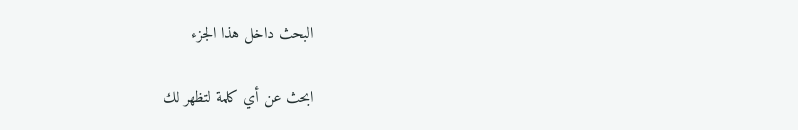البحث داخل هذا الجزء

ابحث عن أي كلمة لتظهر لك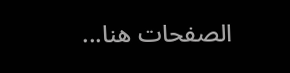الصفحات هنا...